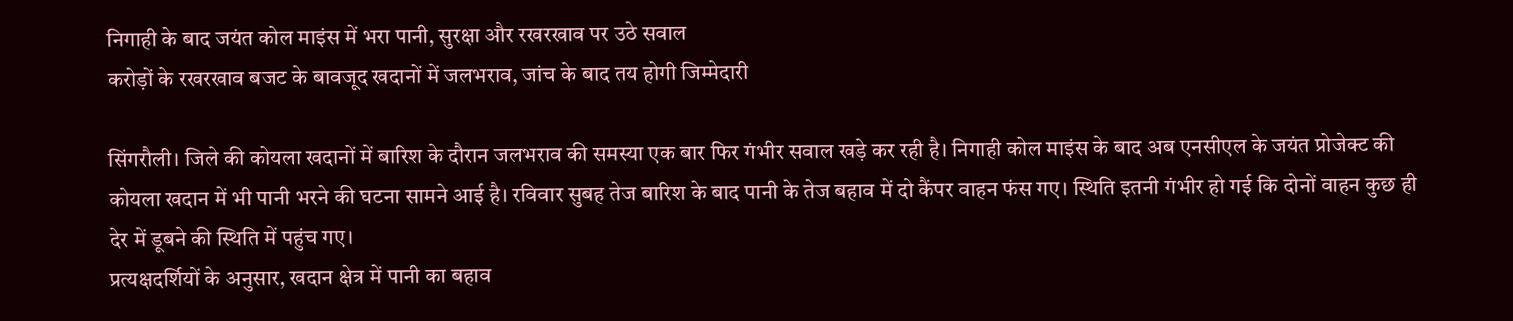निगाही के बाद जयंत कोल माइंस में भरा पानी, सुरक्षा और रखरखाव पर उठे सवाल
करोड़ों के रखरखाव बजट के बावजूद खदानों में जलभराव, जांच के बाद तय होगी जिम्मेदारी

सिंगरौली। जिले की कोयला खदानों में बारिश के दौरान जलभराव की समस्या एक बार फिर गंभीर सवाल खड़े कर रही है। निगाही कोल माइंस के बाद अब एनसीएल के जयंत प्रोजेक्ट की कोयला खदान में भी पानी भरने की घटना सामने आई है। रविवार सुबह तेज बारिश के बाद पानी के तेज बहाव में दो कैंपर वाहन फंस गए। स्थिति इतनी गंभीर हो गई कि दोनों वाहन कुछ ही देर में डूबने की स्थिति में पहुंच गए।
प्रत्यक्षदर्शियों के अनुसार, खदान क्षेत्र में पानी का बहाव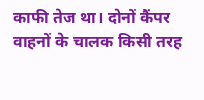काफी तेज था। दोनों कैंपर वाहनों के चालक किसी तरह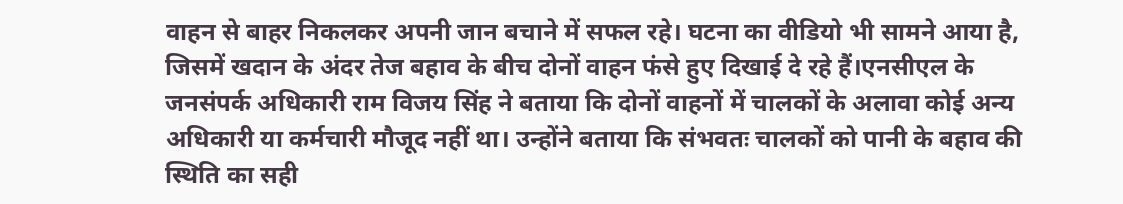वाहन से बाहर निकलकर अपनी जान बचाने में सफल रहे। घटना का वीडियो भी सामने आया है, जिसमें खदान के अंदर तेज बहाव के बीच दोनों वाहन फंसे हुए दिखाई दे रहे हैं।एनसीएल के जनसंपर्क अधिकारी राम विजय सिंह ने बताया कि दोनों वाहनों में चालकों के अलावा कोई अन्य अधिकारी या कर्मचारी मौजूद नहीं था। उन्होंने बताया कि संभवतः चालकों को पानी के बहाव की स्थिति का सही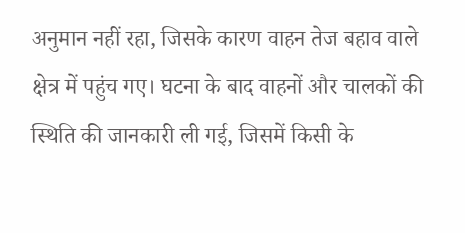अनुमान नहीं रहा, जिसके कारण वाहन तेज बहाव वाले क्षेत्र में पहुंच गए। घटना के बाद वाहनों और चालकों की स्थिति की जानकारी ली गई, जिसमें किसी के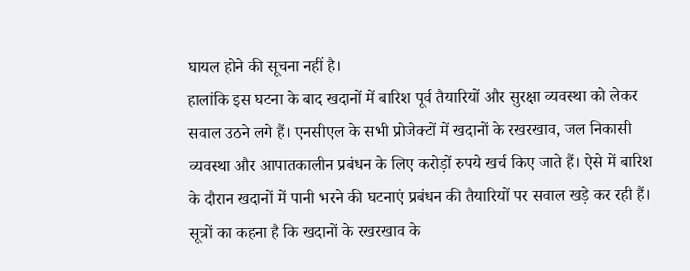घायल होने की सूचना नहीं है।
हालांकि इस घटना के बाद खदानों में बारिश पूर्व तैयारियों और सुरक्षा व्यवस्था को लेकर सवाल उठने लगे हैं। एनसीएल के सभी प्रोजेक्टों में खदानों के रखरखाव, जल निकासी व्यवस्था और आपातकालीन प्रबंधन के लिए करोड़ों रुपये खर्च किए जाते हैं। ऐसे में बारिश के दौरान खदानों में पानी भरने की घटनाएं प्रबंधन की तैयारियों पर सवाल खड़े कर रही हैं।
सूत्रों का कहना है कि खदानों के रखरखाव के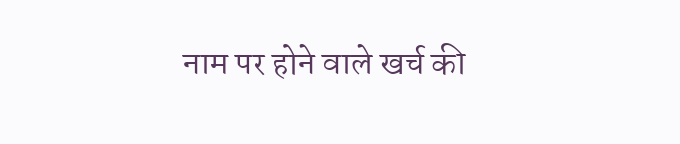नाम पर होने वाले खर्च की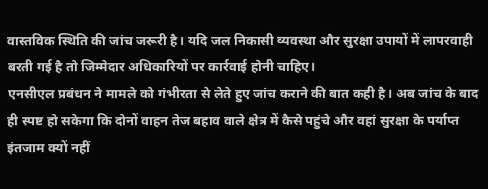वास्तविक स्थिति की जांच जरूरी है। यदि जल निकासी व्यवस्था और सुरक्षा उपायों में लापरवाही बरती गई है तो जिम्मेदार अधिकारियों पर कार्रवाई होनी चाहिए।
एनसीएल प्रबंधन ने मामले को गंभीरता से लेते हुए जांच कराने की बात कही है। अब जांच के बाद ही स्पष्ट हो सकेगा कि दोनों वाहन तेज बहाव वाले क्षेत्र में कैसे पहुंचे और वहां सुरक्षा के पर्याप्त इंतजाम क्यों नहीं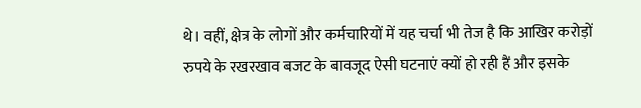थे। वहीं, क्षेत्र के लोगों और कर्मचारियों में यह चर्चा भी तेज है कि आखिर करोड़ों रुपये के रखरखाव बजट के बावजूद ऐसी घटनाएं क्यों हो रही हैं और इसके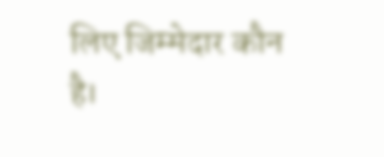लिए जिम्मेदार कौन है।